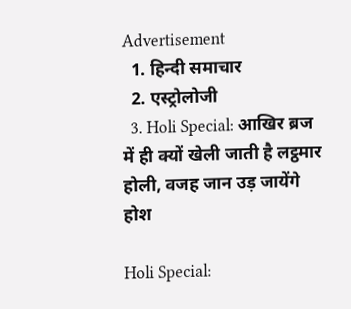Advertisement
  1. हिन्दी समाचार
  2. एस्ट्रोलोजी
  3. Holi Special: आखिर ब्रज में ही क्यों खेली जाती है लट्ठमार होली, वजह जान उड़ जायेंगे होश

Holi Special: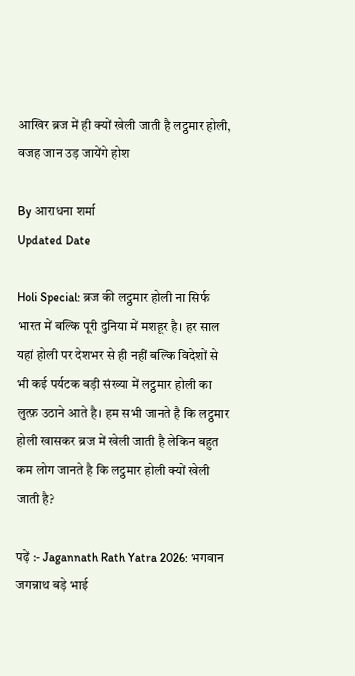आखिर ब्रज में ही क्यों खेली जाती है लट्ठमार होली, वजह जान उड़ जायेंगे होश

By आराधना शर्मा
Updated Date

Holi Special: ब्रज की लट्ठमार होली ना सिर्फ भारत में बल्कि पूरी दुनिया में मशहूर है। हर साल यहां होली पर देशभर से ही नहीं बल्कि विदेशों से भी कई पर्यटक बड़ी संख्या में लट्ठमार होली का लुत्फ़ उठाने आते है। हम सभी जानते है कि लट्ठमार होली खासकर ब्रज में खेली जाती है लेकिन बहुत कम लोग जानते है कि लट्ठमार होली क्यों खेली जाती है?

पढ़ें :- Jagannath Rath Yatra 2026: भगवान जगन्नाथ बड़े भाई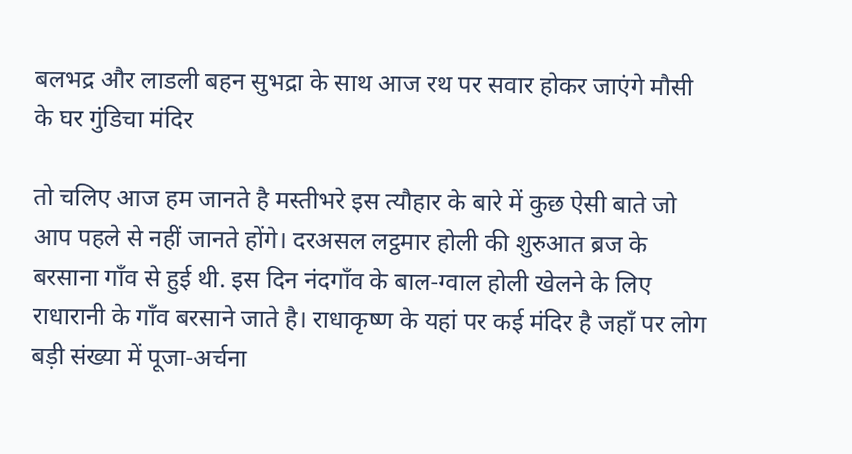बलभद्र और लाडली बहन सुभद्रा के साथ आज रथ पर सवार होकर जाएंगे मौसी के घर गुंडिचा मंदिर

तो चलिए आज हम जानते है मस्तीभरे इस त्यौहार के बारे में कुछ ऐसी बाते जो आप पहले से नहीं जानते होंगे। दरअसल लट्ठमार होली की शुरुआत ब्रज के बरसाना गाँव से हुई थी. इस दिन नंदगाँव के बाल-ग्वाल होली खेलने के लिए राधारानी के गाँव बरसाने जाते है। राधाकृष्ण के यहां पर कई मंदिर है जहाँ पर लोग बड़ी संख्या में पूजा-अर्चना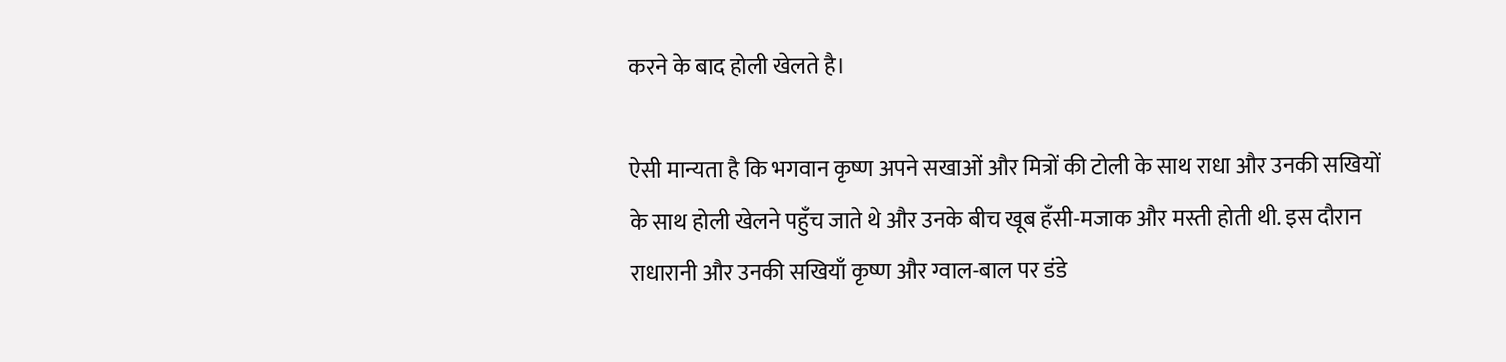करने के बाद होली खेलते है।

ऐसी मान्यता है कि भगवान कृष्ण अपने सखाओं और मित्रों की टोली के साथ राधा और उनकी सखियों के साथ होली खेलने पहुँच जाते थे और उनके बीच खूब हँसी-मजाक और मस्ती होती थी. इस दौरान राधारानी और उनकी सखियाँ कृष्ण और ग्वाल-बाल पर डंडे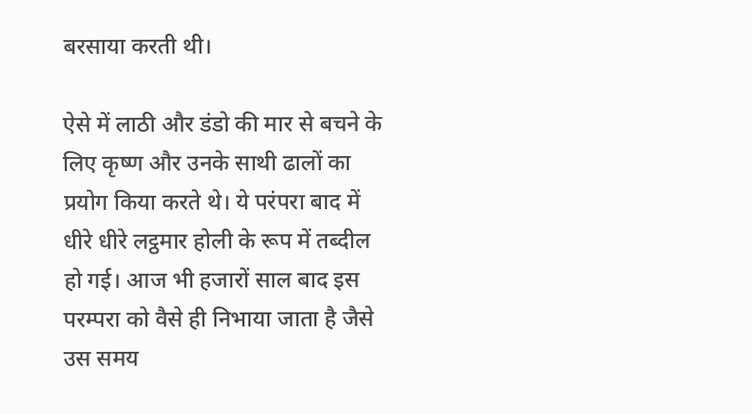बरसाया करती थी।

ऐसे में लाठी और डंडो की मार से बचने के लिए कृष्ण और उनके साथी ढालों का प्रयोग किया करते थे। ये परंपरा बाद में धीरे धीरे लट्ठमार होली के रूप में तब्दील हो गई। आज भी हजारों साल बाद इस परम्परा को वैसे ही निभाया जाता है जैसे उस समय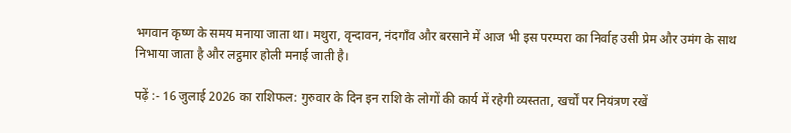भगवान कृष्ण के समय मनाया जाता था। मथुरा, वृन्दावन, नंदगाँव और बरसाने में आज भी इस परम्परा का निर्वाह उसी प्रेम और उमंग के साथ निभाया जाता है और लट्ठमार होली मनाई जाती है।

पढ़ें :- 16 जुलाई 2026 का राशिफल: गुरुवार के दिन इन राशि के लोगों की कार्य में रहेगी व्यस्तता, खर्चों पर नियंत्रण रखें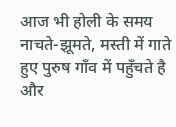आज भी होली के समय नाचते-झूमते, मस्ती में गाते हुए पुरुष गाँव में पहुँचते है और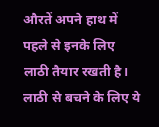औरतें अपने हाथ में पहले से इनके लिए लाठी तैयार रखती है। लाठी से बचने के लिए ये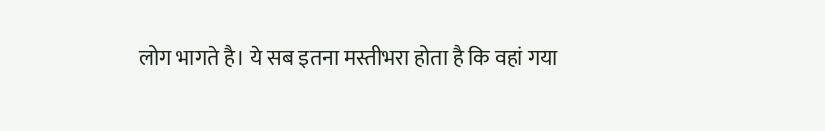लोग भागते है। ये सब इतना मस्तीभरा होता है कि वहां गया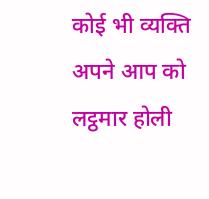कोई भी व्यक्ति अपने आप को लट्ठमार होली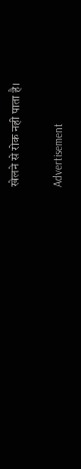खेलने से रोक नही पाता है।

Advertisement